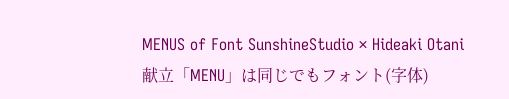MENUS of Font SunshineStudio × Hideaki Otani
献立「MENU」は同じでもフォント(字体)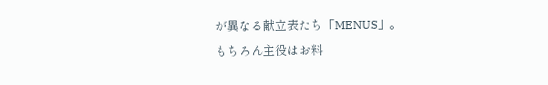が異なる献立表たち「MENUS」。
もちろん主役はお料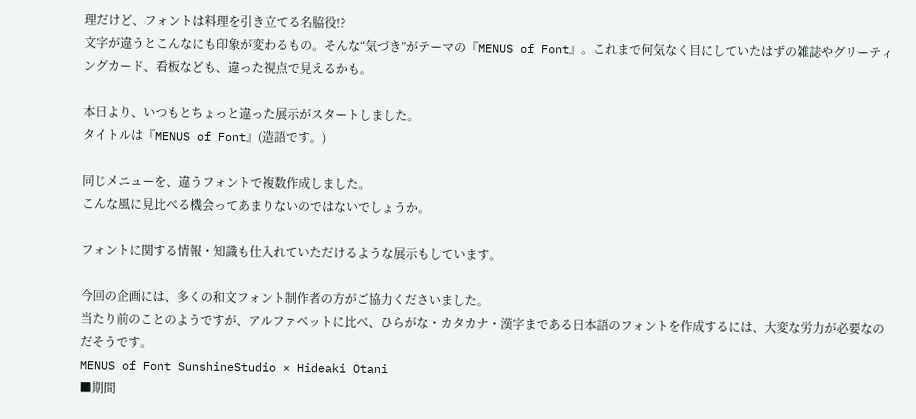理だけど、フォントは料理を引き立てる名脇役!?
文字が違うとこんなにも印象が変わるもの。そんな“気づき”がテーマの『MENUS of Font』。これまで何気なく目にしていたはずの雑誌やグリーティングカード、看板なども、違った視点で見えるかも。

本日より、いつもとちょっと違った展示がスタートしました。
タイトルは『MENUS of Font』(造語です。)

同じメニューを、違うフォントで複数作成しました。
こんな風に見比べる機会ってあまりないのではないでしょうか。

フォントに関する情報・知識も仕入れていただけるような展示もしています。

今回の企画には、多くの和文フォント制作者の方がご協力くださいました。
当たり前のことのようですが、アルファベットに比べ、ひらがな・カタカナ・漢字まである日本語のフォントを作成するには、大変な労力が必要なのだそうです。
MENUS of Font SunshineStudio × Hideaki Otani
■期間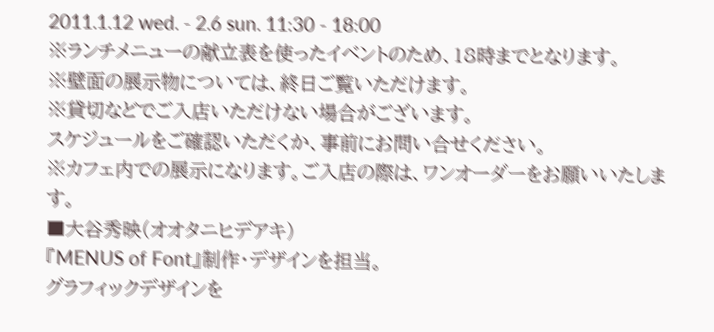2011.1.12 wed. - 2.6 sun. 11:30 - 18:00
※ランチメニューの献立表を使ったイベントのため、18時までとなります。
※壁面の展示物については、終日ご覧いただけます。
※貸切などでご入店いただけない場合がございます。
スケジュールをご確認いただくか、事前にお問い合せください。
※カフェ内での展示になります。ご入店の際は、ワンオーダーをお願いいたします。
■大谷秀映(オオタニヒデアキ)
『MENUS of Font』制作・デザインを担当。
グラフィックデザインを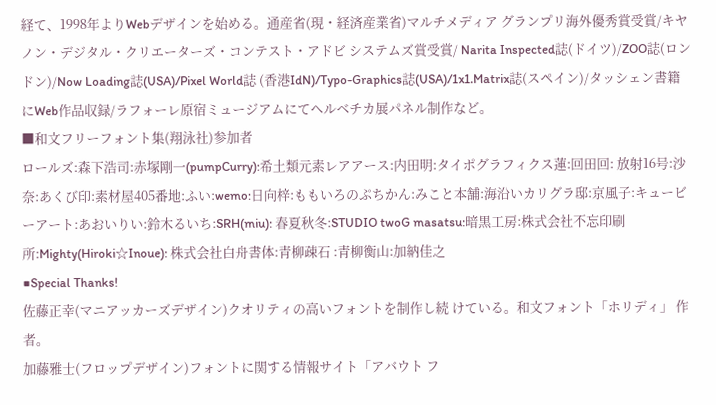経て、1998年よりWebデザインを始める。通産省(現・経済産業省)マルチメディア グランプリ海外優秀賞受賞/キヤノン・デジタル・クリエーターズ・コンテスト・アドビ システムズ賞受賞/ Narita Inspected誌(ドイツ)/ZOO誌(ロンドン)/Now Loading誌(USA)/Pixel World誌 (香港IdN)/Typo-Graphics誌(USA)/1x1.Matrix誌(スペイン)/タッシェン書籍にWeb作品収録/ラフォーレ原宿ミュージアムにてヘルベチカ展パネル制作など。
■和文フリーフォント集(翔泳社)参加者
ロールズ:森下浩司:赤塚剛一(pumpCurry):希土類元素レアアース:内田明:タイポグラフィクス蓮:回田回: 放射16号:沙奈:あくび印:素材屋405番地:ふい:wemo:日向梓:ももいろのぷちかん:みこと本舗:海沿いカリグラ邸:京風子:キュービーアート:あおいりい:鈴木るいち:SRH(miu): 春夏秋冬:STUDIO twoG masatsu:暗黒工房:株式会社不忘印刷所:Mighty(Hiroki☆Inoue): 株式会社白舟書体:青柳疎石 :青柳衡山:加納佳之
■Special Thanks!
佐藤正幸(マニアッカーズデザイン)クオリティの高いフォントを制作し続 けている。和文フォント「ホリディ」 作者。
加藤雅士(フロップデザイン)フォントに関する情報サイト「アバウト フ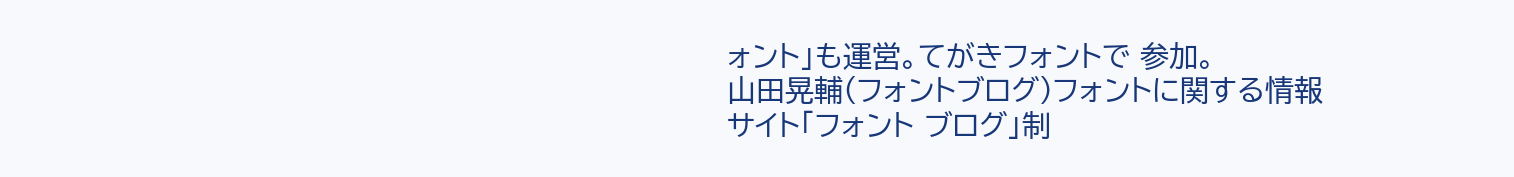ォント」も運営。てがきフォントで 参加。
山田晃輔(フォントブログ)フォントに関する情報サイト「フォント ブログ」制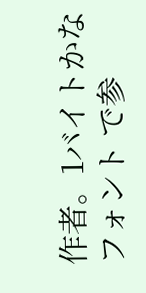作者。1バイトかなフォント で参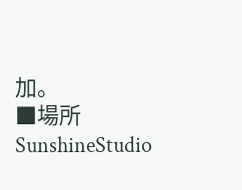加。
■場所
SunshineStudio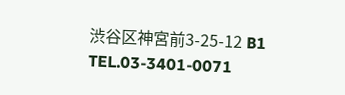渋谷区神宮前3-25-12 B1
TEL.03-3401-0071